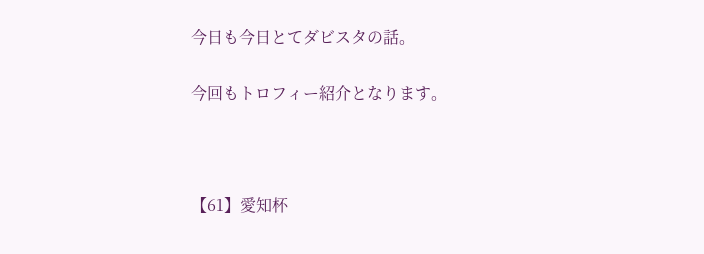今日も今日とてダビスタの話。

今回もトロフィー紹介となります。



【61】愛知杯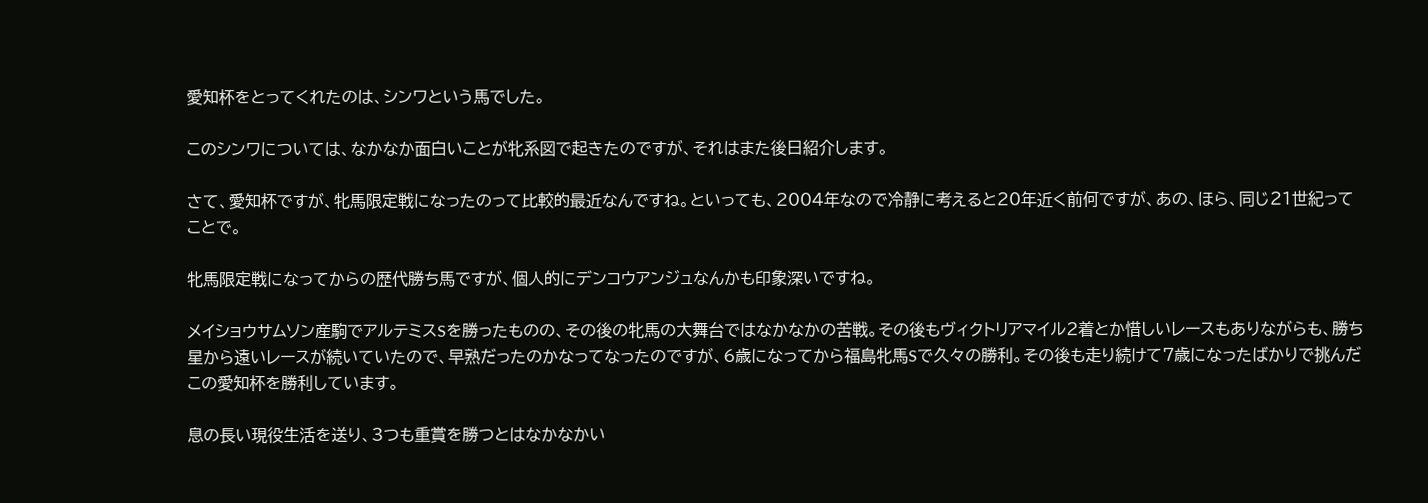愛知杯をとってくれたのは、シンワという馬でした。

このシンワについては、なかなか面白いことが牝系図で起きたのですが、それはまた後日紹介します。

さて、愛知杯ですが、牝馬限定戦になったのって比較的最近なんですね。といっても、2004年なので冷静に考えると20年近く前何ですが、あの、ほら、同じ21世紀ってことで。

牝馬限定戦になってからの歴代勝ち馬ですが、個人的にデンコウアンジュなんかも印象深いですね。

メイショウサムソン産駒でアルテミスSを勝ったものの、その後の牝馬の大舞台ではなかなかの苦戦。その後もヴィクトリアマイル2着とか惜しいレースもありながらも、勝ち星から遠いレースが続いていたので、早熟だったのかなってなったのですが、6歳になってから福島牝馬Sで久々の勝利。その後も走り続けて7歳になったばかりで挑んだこの愛知杯を勝利しています。

息の長い現役生活を送り、3つも重賞を勝つとはなかなかい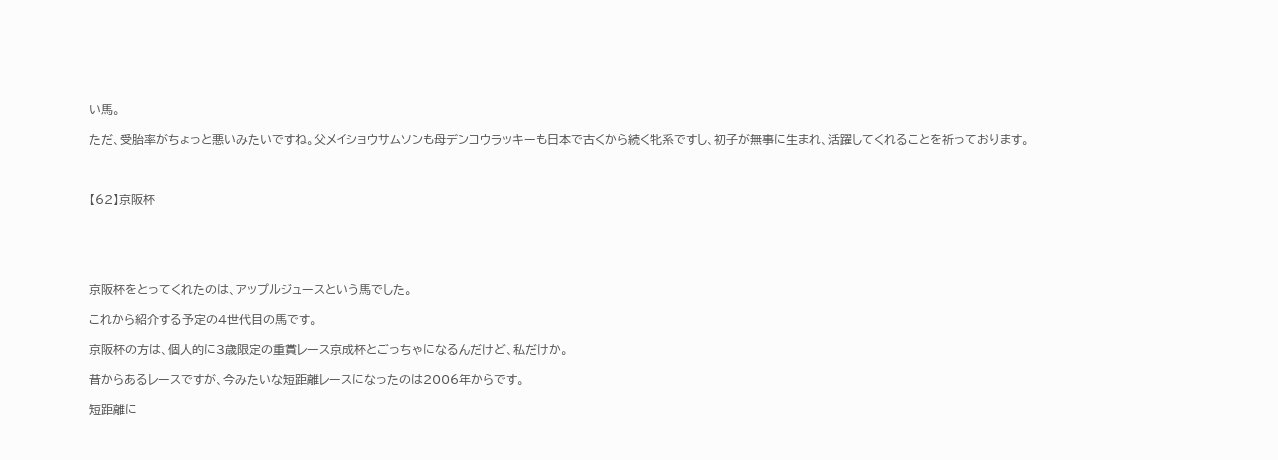い馬。

ただ、受胎率がちょっと悪いみたいですね。父メイショウサムソンも母デンコウラッキーも日本で古くから続く牝系ですし、初子が無事に生まれ、活躍してくれることを祈っております。



【62】京阪杯





京阪杯をとってくれたのは、アップルジュースという馬でした。

これから紹介する予定の4世代目の馬です。

京阪杯の方は、個人的に3歳限定の重賞レース京成杯とごっちゃになるんだけど、私だけか。

昔からあるレースですが、今みたいな短距離レースになったのは2006年からです。

短距離に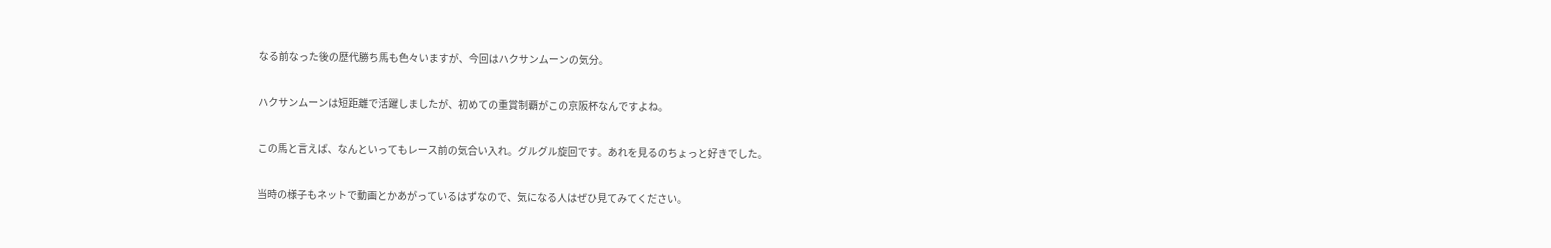なる前なった後の歴代勝ち馬も色々いますが、今回はハクサンムーンの気分。

ハクサンムーンは短距離で活躍しましたが、初めての重賞制覇がこの京阪杯なんですよね。

この馬と言えば、なんといってもレース前の気合い入れ。グルグル旋回です。あれを見るのちょっと好きでした。

当時の様子もネットで動画とかあがっているはずなので、気になる人はぜひ見てみてください。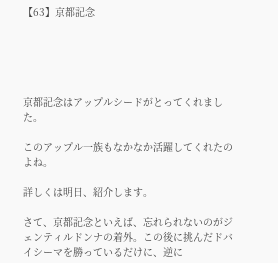【63】京都記念





京都記念はアップルシードがとってくれました。

このアップル一族もなかなか活躍してくれたのよね。

詳しくは明日、紹介します。

さて、京都記念といえば、忘れられないのがジェンティルドンナの着外。この後に挑んだドバイシーマを勝っているだけに、逆に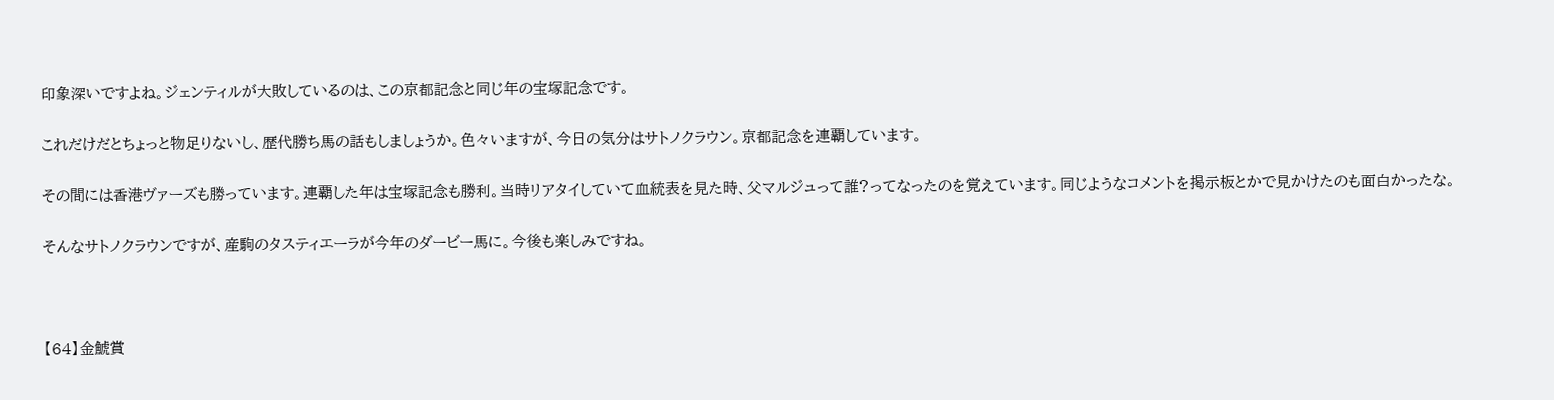印象深いですよね。ジェンティルが大敗しているのは、この京都記念と同じ年の宝塚記念です。

これだけだとちょっと物足りないし、歴代勝ち馬の話もしましょうか。色々いますが、今日の気分はサトノクラウン。京都記念を連覇しています。

その間には香港ヴァーズも勝っています。連覇した年は宝塚記念も勝利。当時リアタイしていて血統表を見た時、父マルジュって誰?ってなったのを覚えています。同じようなコメントを掲示板とかで見かけたのも面白かったな。

そんなサトノクラウンですが、産駒のタスティエーラが今年のダービー馬に。今後も楽しみですね。



【64】金鯱賞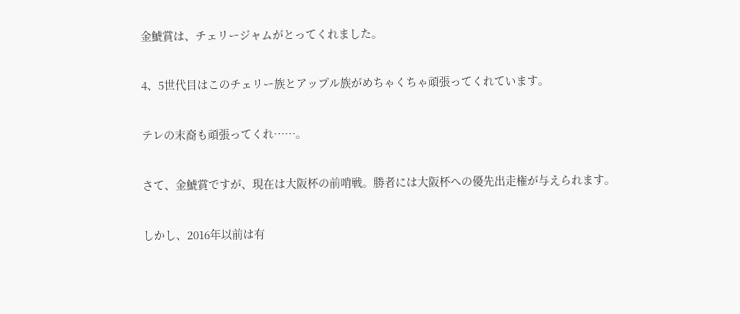金鯱賞は、チェリージャムがとってくれました。

4、5世代目はこのチェリー族とアップル族がめちゃくちゃ頑張ってくれています。

テレの末裔も頑張ってくれ……。

さて、金鯱賞ですが、現在は大阪杯の前哨戦。勝者には大阪杯への優先出走権が与えられます。

しかし、2016年以前は有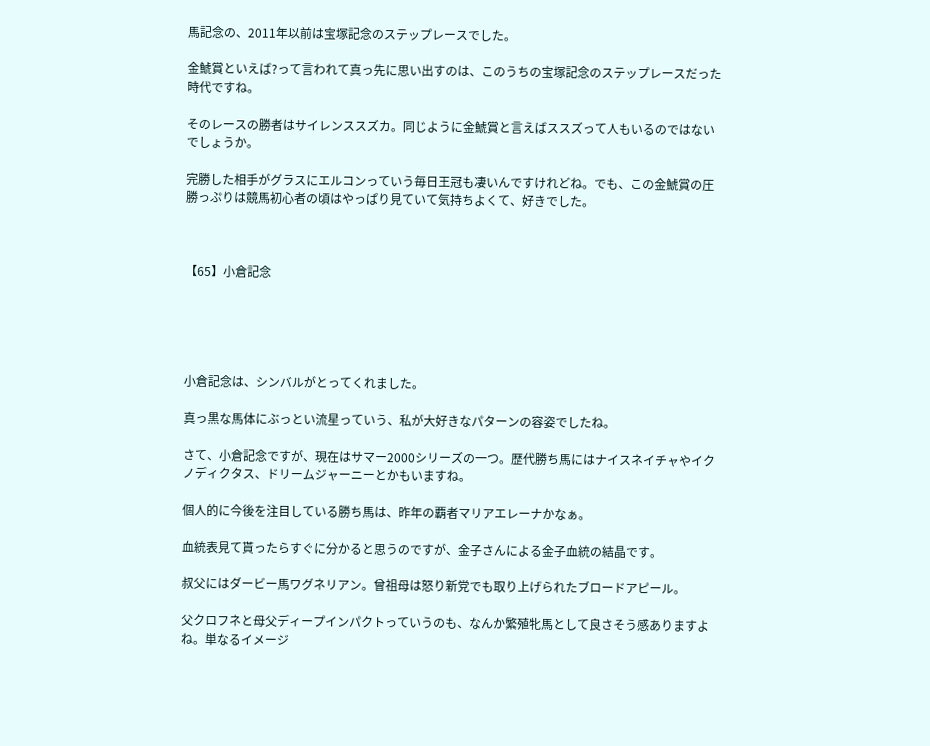馬記念の、2011年以前は宝塚記念のステップレースでした。

金鯱賞といえば?って言われて真っ先に思い出すのは、このうちの宝塚記念のステップレースだった時代ですね。

そのレースの勝者はサイレンススズカ。同じように金鯱賞と言えばススズって人もいるのではないでしょうか。

完勝した相手がグラスにエルコンっていう毎日王冠も凄いんですけれどね。でも、この金鯱賞の圧勝っぷりは競馬初心者の頃はやっぱり見ていて気持ちよくて、好きでした。



【65】小倉記念





小倉記念は、シンバルがとってくれました。

真っ黒な馬体にぶっとい流星っていう、私が大好きなパターンの容姿でしたね。

さて、小倉記念ですが、現在はサマー2000シリーズの一つ。歴代勝ち馬にはナイスネイチャやイクノディクタス、ドリームジャーニーとかもいますね。

個人的に今後を注目している勝ち馬は、昨年の覇者マリアエレーナかなぁ。

血統表見て貰ったらすぐに分かると思うのですが、金子さんによる金子血統の結晶です。

叔父にはダービー馬ワグネリアン。曾祖母は怒り新党でも取り上げられたブロードアピール。

父クロフネと母父ディープインパクトっていうのも、なんか繁殖牝馬として良さそう感ありますよね。単なるイメージ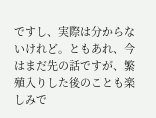ですし、実際は分からないけれど。ともあれ、今はまだ先の話ですが、繁殖入りした後のことも楽しみで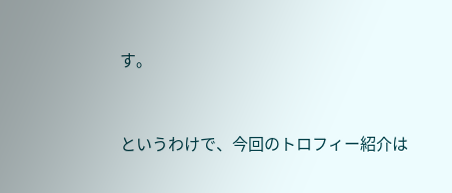す。



というわけで、今回のトロフィー紹介は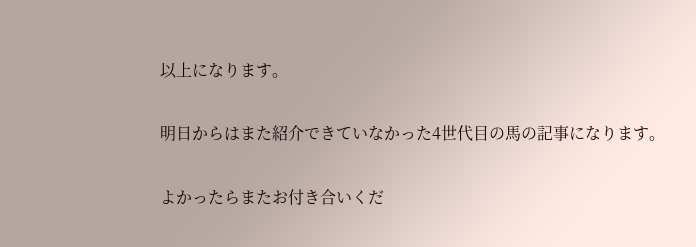以上になります。

明日からはまた紹介できていなかった4世代目の馬の記事になります。

よかったらまたお付き合いくだ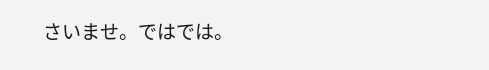さいませ。ではでは。